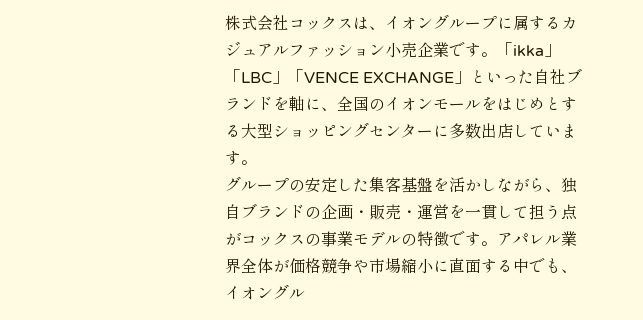株式会社コックスは、イオングループに属するカジュアルファッション小売企業です。「ikka」「LBC」「VENCE EXCHANGE」といった自社ブランドを軸に、全国のイオンモールをはじめとする大型ショッピングセンターに多数出店しています。
グループの安定した集客基盤を活かしながら、独自ブランドの企画・販売・運営を一貫して担う点がコックスの事業モデルの特徴です。アパレル業界全体が価格競争や市場縮小に直面する中でも、イオングル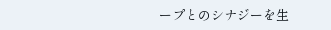ープとのシナジーを生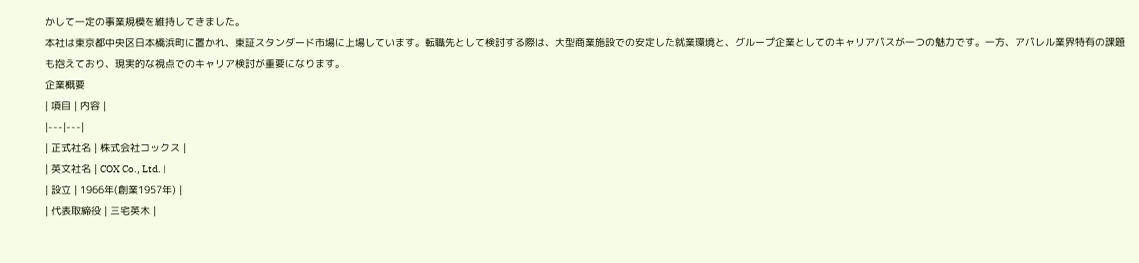かして一定の事業規模を維持してきました。
本社は東京都中央区日本橋浜町に置かれ、東証スタンダード市場に上場しています。転職先として検討する際は、大型商業施設での安定した就業環境と、グループ企業としてのキャリアパスが一つの魅力です。一方、アパレル業界特有の課題も抱えており、現実的な視点でのキャリア検討が重要になります。
企業概要
| 項目 | 内容 |
|---|---|
| 正式社名 | 株式会社コックス |
| 英文社名 | COX Co., Ltd. |
| 設立 | 1966年(創業1957年) |
| 代表取締役 | 三宅英木 |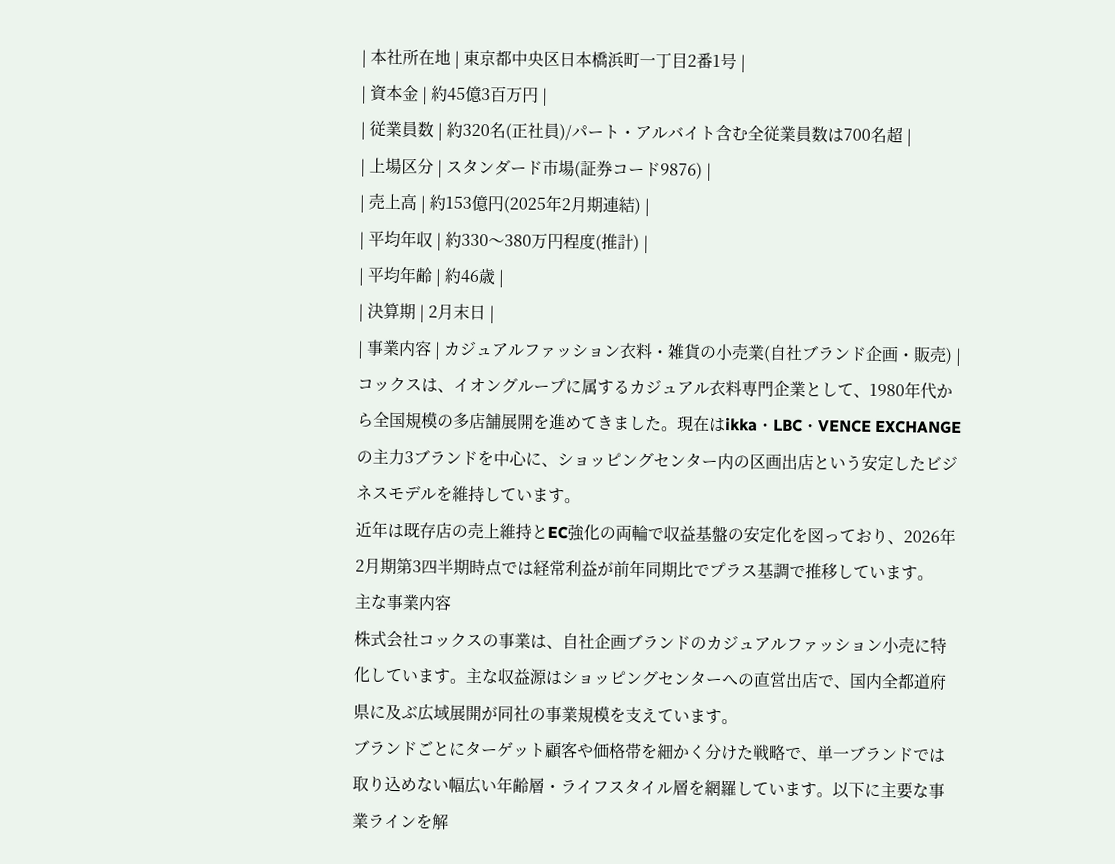| 本社所在地 | 東京都中央区日本橋浜町一丁目2番1号 |
| 資本金 | 約45億3百万円 |
| 従業員数 | 約320名(正社員)/パート・アルバイト含む全従業員数は700名超 |
| 上場区分 | スタンダード市場(証券コード9876) |
| 売上高 | 約153億円(2025年2月期連結) |
| 平均年収 | 約330〜380万円程度(推計) |
| 平均年齢 | 約46歳 |
| 決算期 | 2月末日 |
| 事業内容 | カジュアルファッション衣料・雑貨の小売業(自社ブランド企画・販売) |
コックスは、イオングループに属するカジュアル衣料専門企業として、1980年代から全国規模の多店舗展開を進めてきました。現在はikka・LBC・VENCE EXCHANGEの主力3ブランドを中心に、ショッピングセンター内の区画出店という安定したビジネスモデルを維持しています。
近年は既存店の売上維持とEC強化の両輪で収益基盤の安定化を図っており、2026年2月期第3四半期時点では経常利益が前年同期比でプラス基調で推移しています。
主な事業内容
株式会社コックスの事業は、自社企画ブランドのカジュアルファッション小売に特化しています。主な収益源はショッピングセンターへの直営出店で、国内全都道府県に及ぶ広域展開が同社の事業規模を支えています。
ブランドごとにターゲット顧客や価格帯を細かく分けた戦略で、単一ブランドでは取り込めない幅広い年齢層・ライフスタイル層を網羅しています。以下に主要な事業ラインを解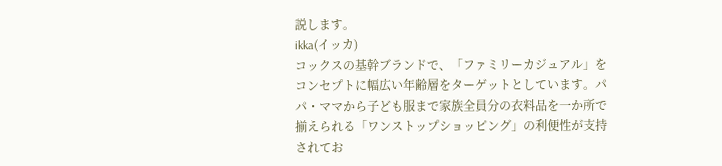説します。
ikka(イッカ)
コックスの基幹ブランドで、「ファミリーカジュアル」をコンセプトに幅広い年齢層をターゲットとしています。パパ・ママから子ども服まで家族全員分の衣料品を一か所で揃えられる「ワンストップショッピング」の利便性が支持されてお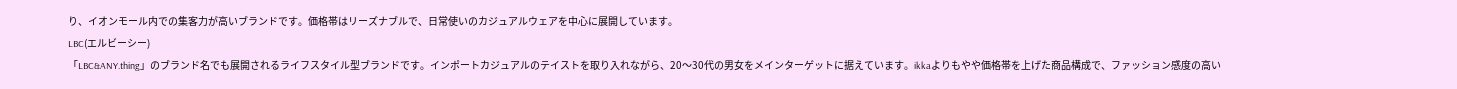り、イオンモール内での集客力が高いブランドです。価格帯はリーズナブルで、日常使いのカジュアルウェアを中心に展開しています。
LBC(エルビーシー)
「LBC&ANY.thing」のブランド名でも展開されるライフスタイル型ブランドです。インポートカジュアルのテイストを取り入れながら、20〜30代の男女をメインターゲットに据えています。ikkaよりもやや価格帯を上げた商品構成で、ファッション感度の高い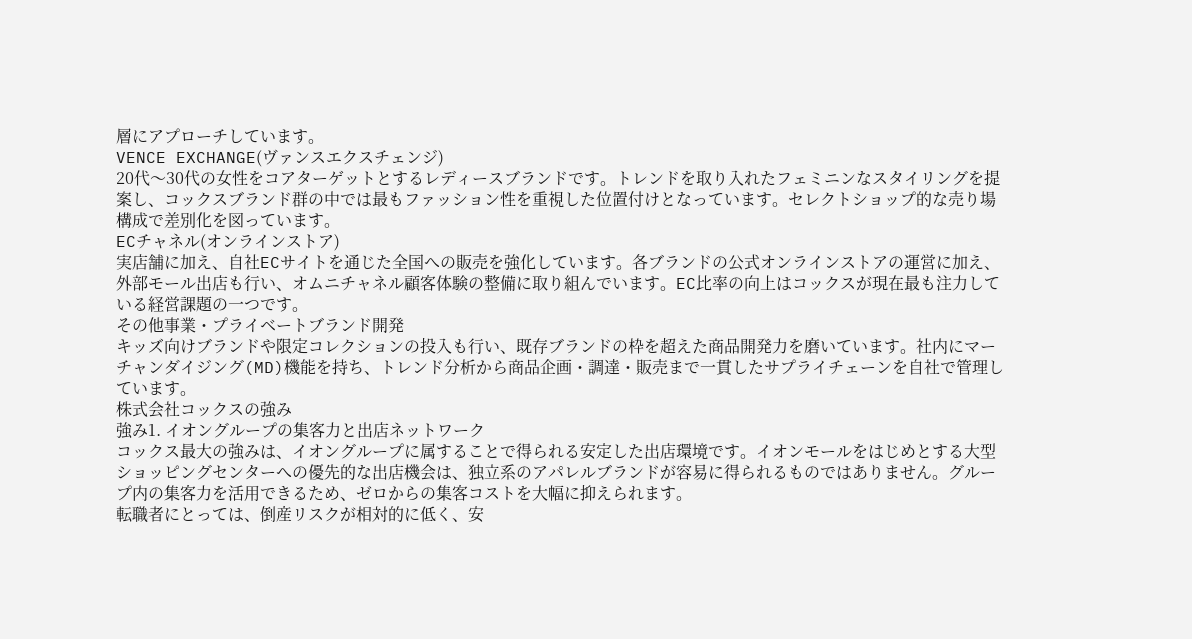層にアプローチしています。
VENCE EXCHANGE(ヴァンスエクスチェンジ)
20代〜30代の女性をコアターゲットとするレディースブランドです。トレンドを取り入れたフェミニンなスタイリングを提案し、コックスブランド群の中では最もファッション性を重視した位置付けとなっています。セレクトショップ的な売り場構成で差別化を図っています。
ECチャネル(オンラインストア)
実店舗に加え、自社ECサイトを通じた全国への販売を強化しています。各ブランドの公式オンラインストアの運営に加え、外部モール出店も行い、オムニチャネル顧客体験の整備に取り組んでいます。EC比率の向上はコックスが現在最も注力している経営課題の一つです。
その他事業・プライベートブランド開発
キッズ向けブランドや限定コレクションの投入も行い、既存ブランドの枠を超えた商品開発力を磨いています。社内にマーチャンダイジング(MD)機能を持ち、トレンド分析から商品企画・調達・販売まで一貫したサプライチェーンを自社で管理しています。
株式会社コックスの強み
強み1. イオングループの集客力と出店ネットワーク
コックス最大の強みは、イオングループに属することで得られる安定した出店環境です。イオンモールをはじめとする大型ショッピングセンターへの優先的な出店機会は、独立系のアパレルブランドが容易に得られるものではありません。グループ内の集客力を活用できるため、ゼロからの集客コストを大幅に抑えられます。
転職者にとっては、倒産リスクが相対的に低く、安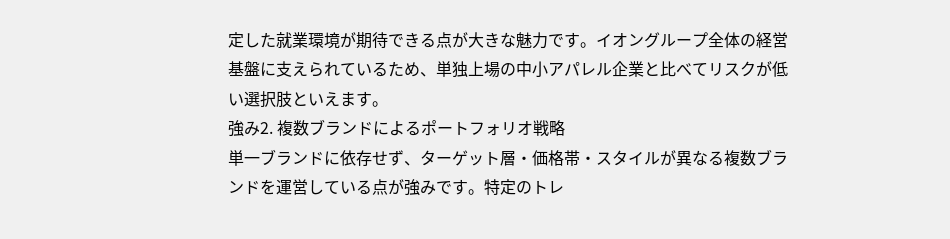定した就業環境が期待できる点が大きな魅力です。イオングループ全体の経営基盤に支えられているため、単独上場の中小アパレル企業と比べてリスクが低い選択肢といえます。
強み2. 複数ブランドによるポートフォリオ戦略
単一ブランドに依存せず、ターゲット層・価格帯・スタイルが異なる複数ブランドを運営している点が強みです。特定のトレ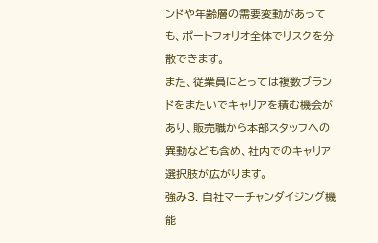ンドや年齢層の需要変動があっても、ポートフォリオ全体でリスクを分散できます。
また、従業員にとっては複数ブランドをまたいでキャリアを積む機会があり、販売職から本部スタッフへの異動なども含め、社内でのキャリア選択肢が広がります。
強み3. 自社マーチャンダイジング機能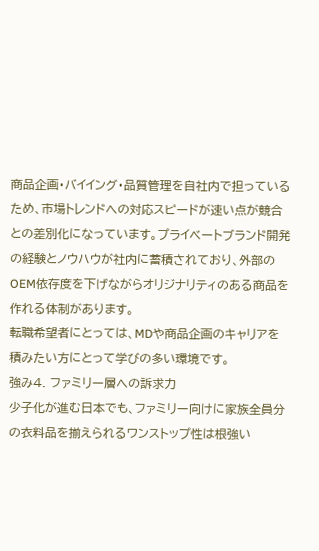商品企画・バイイング・品質管理を自社内で担っているため、市場トレンドへの対応スピードが速い点が競合との差別化になっています。プライベートブランド開発の経験とノウハウが社内に蓄積されており、外部のOEM依存度を下げながらオリジナリティのある商品を作れる体制があります。
転職希望者にとっては、MDや商品企画のキャリアを積みたい方にとって学びの多い環境です。
強み4. ファミリー層への訴求力
少子化が進む日本でも、ファミリー向けに家族全員分の衣料品を揃えられるワンストップ性は根強い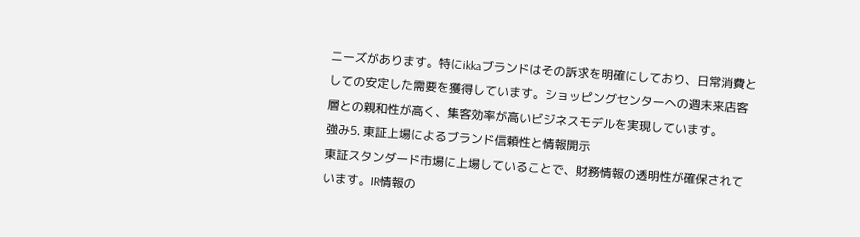ニーズがあります。特にikkaブランドはその訴求を明確にしており、日常消費としての安定した需要を獲得しています。ショッピングセンターへの週末来店客層との親和性が高く、集客効率が高いビジネスモデルを実現しています。
強み5. 東証上場によるブランド信頼性と情報開示
東証スタンダード市場に上場していることで、財務情報の透明性が確保されています。IR情報の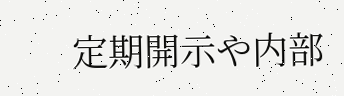定期開示や内部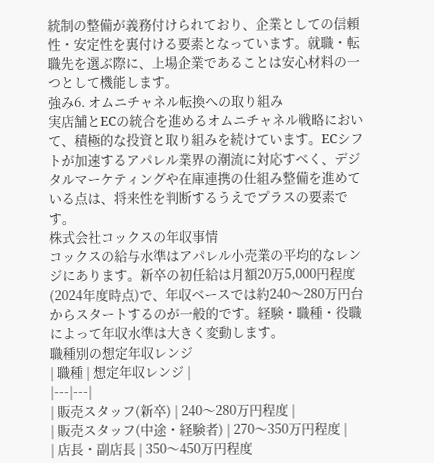統制の整備が義務付けられており、企業としての信頼性・安定性を裏付ける要素となっています。就職・転職先を選ぶ際に、上場企業であることは安心材料の一つとして機能します。
強み6. オムニチャネル転換への取り組み
実店舗とECの統合を進めるオムニチャネル戦略において、積極的な投資と取り組みを続けています。ECシフトが加速するアパレル業界の潮流に対応すべく、デジタルマーケティングや在庫連携の仕組み整備を進めている点は、将来性を判断するうえでプラスの要素です。
株式会社コックスの年収事情
コックスの給与水準はアパレル小売業の平均的なレンジにあります。新卒の初任給は月額20万5,000円程度(2024年度時点)で、年収ベースでは約240〜280万円台からスタートするのが一般的です。経験・職種・役職によって年収水準は大きく変動します。
職種別の想定年収レンジ
| 職種 | 想定年収レンジ |
|---|---|
| 販売スタッフ(新卒) | 240〜280万円程度 |
| 販売スタッフ(中途・経験者) | 270〜350万円程度 |
| 店長・副店長 | 350〜450万円程度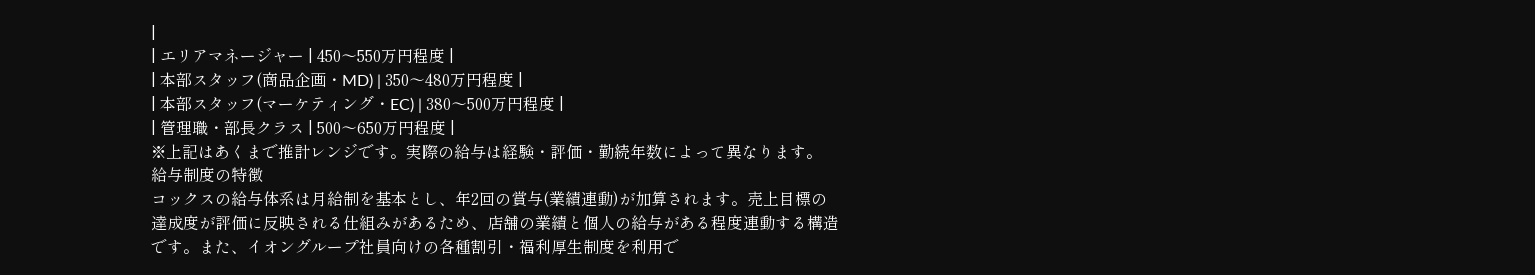|
| エリアマネージャー | 450〜550万円程度 |
| 本部スタッフ(商品企画・MD) | 350〜480万円程度 |
| 本部スタッフ(マーケティング・EC) | 380〜500万円程度 |
| 管理職・部長クラス | 500〜650万円程度 |
※上記はあくまで推計レンジです。実際の給与は経験・評価・勤続年数によって異なります。
給与制度の特徴
コックスの給与体系は月給制を基本とし、年2回の賞与(業績連動)が加算されます。売上目標の達成度が評価に反映される仕組みがあるため、店舗の業績と個人の給与がある程度連動する構造です。また、イオングループ社員向けの各種割引・福利厚生制度を利用で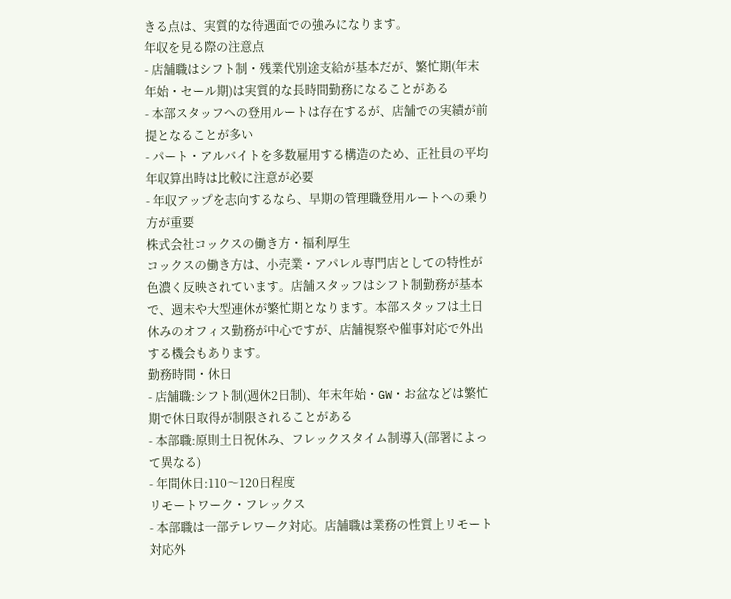きる点は、実質的な待遇面での強みになります。
年収を見る際の注意点
- 店舗職はシフト制・残業代別途支給が基本だが、繁忙期(年末年始・セール期)は実質的な長時間勤務になることがある
- 本部スタッフへの登用ルートは存在するが、店舗での実績が前提となることが多い
- パート・アルバイトを多数雇用する構造のため、正社員の平均年収算出時は比較に注意が必要
- 年収アップを志向するなら、早期の管理職登用ルートへの乗り方が重要
株式会社コックスの働き方・福利厚生
コックスの働き方は、小売業・アパレル専門店としての特性が色濃く反映されています。店舗スタッフはシフト制勤務が基本で、週末や大型連休が繁忙期となります。本部スタッフは土日休みのオフィス勤務が中心ですが、店舗視察や催事対応で外出する機会もあります。
勤務時間・休日
- 店舗職:シフト制(週休2日制)、年末年始・GW・お盆などは繁忙期で休日取得が制限されることがある
- 本部職:原則土日祝休み、フレックスタイム制導入(部署によって異なる)
- 年間休日:110〜120日程度
リモートワーク・フレックス
- 本部職は一部テレワーク対応。店舗職は業務の性質上リモート対応外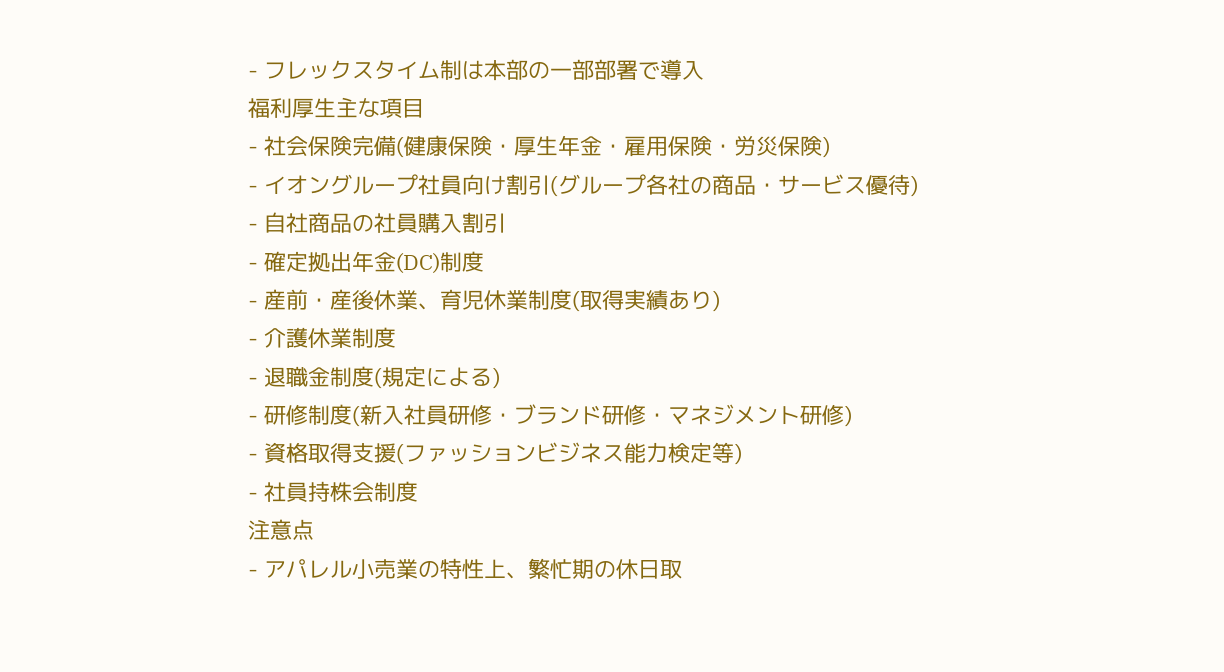- フレックスタイム制は本部の一部部署で導入
福利厚生主な項目
- 社会保険完備(健康保険・厚生年金・雇用保険・労災保険)
- イオングループ社員向け割引(グループ各社の商品・サービス優待)
- 自社商品の社員購入割引
- 確定拠出年金(DC)制度
- 産前・産後休業、育児休業制度(取得実績あり)
- 介護休業制度
- 退職金制度(規定による)
- 研修制度(新入社員研修・ブランド研修・マネジメント研修)
- 資格取得支援(ファッションビジネス能力検定等)
- 社員持株会制度
注意点
- アパレル小売業の特性上、繁忙期の休日取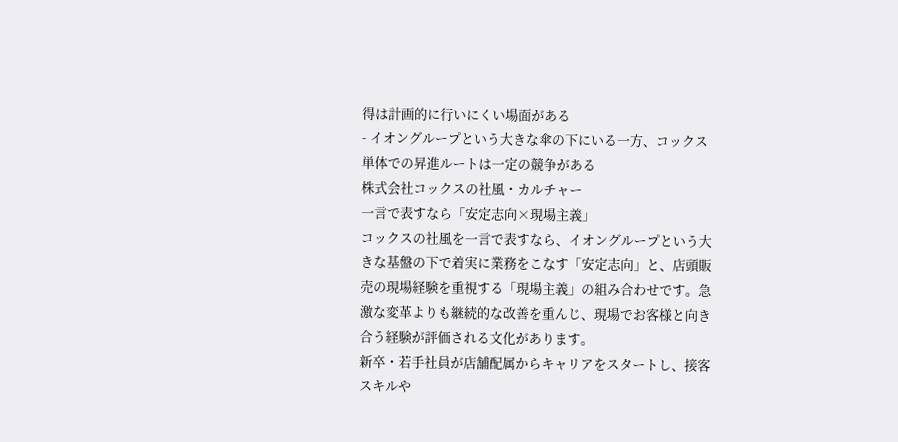得は計画的に行いにくい場面がある
- イオングループという大きな傘の下にいる一方、コックス単体での昇進ルートは一定の競争がある
株式会社コックスの社風・カルチャー
一言で表すなら「安定志向×現場主義」
コックスの社風を一言で表すなら、イオングループという大きな基盤の下で着実に業務をこなす「安定志向」と、店頭販売の現場経験を重視する「現場主義」の組み合わせです。急激な変革よりも継続的な改善を重んじ、現場でお客様と向き合う経験が評価される文化があります。
新卒・若手社員が店舗配属からキャリアをスタートし、接客スキルや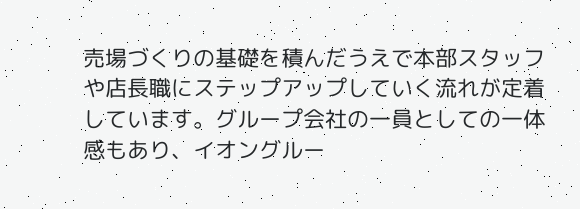売場づくりの基礎を積んだうえで本部スタッフや店長職にステップアップしていく流れが定着しています。グループ会社の一員としての一体感もあり、イオングルー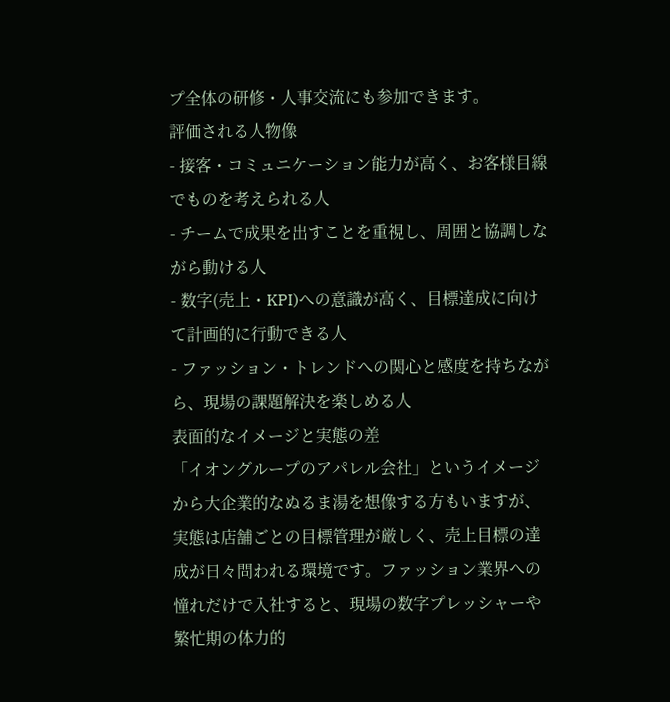プ全体の研修・人事交流にも参加できます。
評価される人物像
- 接客・コミュニケーション能力が高く、お客様目線でものを考えられる人
- チームで成果を出すことを重視し、周囲と協調しながら動ける人
- 数字(売上・KPI)への意識が高く、目標達成に向けて計画的に行動できる人
- ファッション・トレンドへの関心と感度を持ちながら、現場の課題解決を楽しめる人
表面的なイメージと実態の差
「イオングループのアパレル会社」というイメージから大企業的なぬるま湯を想像する方もいますが、実態は店舗ごとの目標管理が厳しく、売上目標の達成が日々問われる環境です。ファッション業界への憧れだけで入社すると、現場の数字プレッシャーや繁忙期の体力的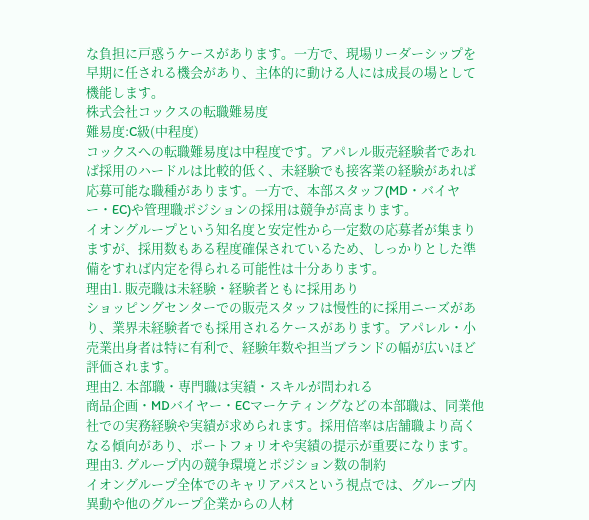な負担に戸惑うケースがあります。一方で、現場リーダーシップを早期に任される機会があり、主体的に動ける人には成長の場として機能します。
株式会社コックスの転職難易度
難易度:C級(中程度)
コックスへの転職難易度は中程度です。アパレル販売経験者であれば採用のハードルは比較的低く、未経験でも接客業の経験があれば応募可能な職種があります。一方で、本部スタッフ(MD・バイヤー・EC)や管理職ポジションの採用は競争が高まります。
イオングループという知名度と安定性から一定数の応募者が集まりますが、採用数もある程度確保されているため、しっかりとした準備をすれば内定を得られる可能性は十分あります。
理由1. 販売職は未経験・経験者ともに採用あり
ショッピングセンターでの販売スタッフは慢性的に採用ニーズがあり、業界未経験者でも採用されるケースがあります。アパレル・小売業出身者は特に有利で、経験年数や担当ブランドの幅が広いほど評価されます。
理由2. 本部職・専門職は実績・スキルが問われる
商品企画・MDバイヤー・ECマーケティングなどの本部職は、同業他社での実務経験や実績が求められます。採用倍率は店舗職より高くなる傾向があり、ポートフォリオや実績の提示が重要になります。
理由3. グループ内の競争環境とポジション数の制約
イオングループ全体でのキャリアパスという視点では、グループ内異動や他のグループ企業からの人材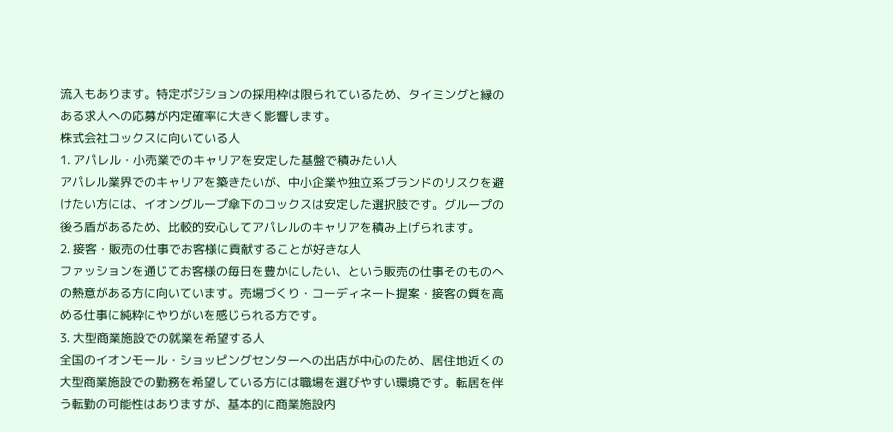流入もあります。特定ポジションの採用枠は限られているため、タイミングと縁のある求人への応募が内定確率に大きく影響します。
株式会社コックスに向いている人
1. アパレル・小売業でのキャリアを安定した基盤で積みたい人
アパレル業界でのキャリアを築きたいが、中小企業や独立系ブランドのリスクを避けたい方には、イオングループ傘下のコックスは安定した選択肢です。グループの後ろ盾があるため、比較的安心してアパレルのキャリアを積み上げられます。
2. 接客・販売の仕事でお客様に貢献することが好きな人
ファッションを通じてお客様の毎日を豊かにしたい、という販売の仕事そのものへの熱意がある方に向いています。売場づくり・コーディネート提案・接客の質を高める仕事に純粋にやりがいを感じられる方です。
3. 大型商業施設での就業を希望する人
全国のイオンモール・ショッピングセンターへの出店が中心のため、居住地近くの大型商業施設での勤務を希望している方には職場を選びやすい環境です。転居を伴う転勤の可能性はありますが、基本的に商業施設内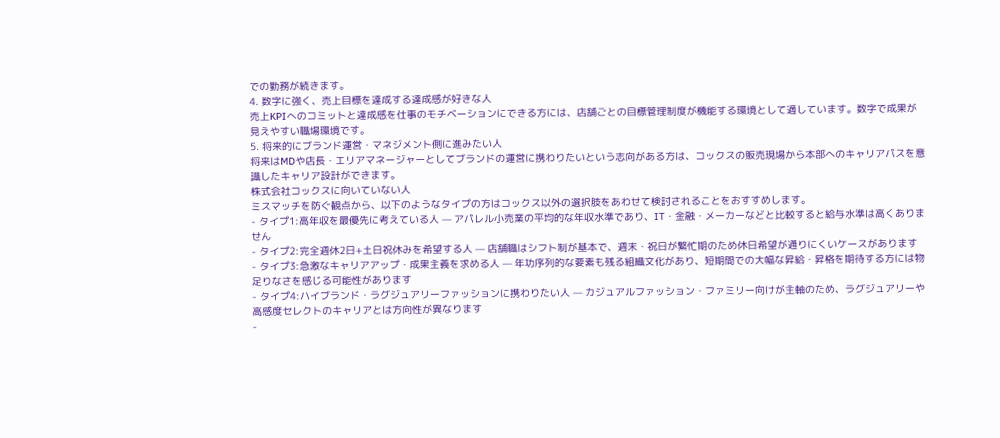での勤務が続きます。
4. 数字に強く、売上目標を達成する達成感が好きな人
売上KPIへのコミットと達成感を仕事のモチベーションにできる方には、店舗ごとの目標管理制度が機能する環境として適しています。数字で成果が見えやすい職場環境です。
5. 将来的にブランド運営・マネジメント側に進みたい人
将来はMDや店長・エリアマネージャーとしてブランドの運営に携わりたいという志向がある方は、コックスの販売現場から本部へのキャリアパスを意識したキャリア設計ができます。
株式会社コックスに向いていない人
ミスマッチを防ぐ観点から、以下のようなタイプの方はコックス以外の選択肢をあわせて検討されることをおすすめします。
- タイプ1:高年収を最優先に考えている人 — アパレル小売業の平均的な年収水準であり、IT・金融・メーカーなどと比較すると給与水準は高くありません
- タイプ2:完全週休2日+土日祝休みを希望する人 — 店舗職はシフト制が基本で、週末・祝日が繁忙期のため休日希望が通りにくいケースがあります
- タイプ3:急激なキャリアアップ・成果主義を求める人 — 年功序列的な要素も残る組織文化があり、短期間での大幅な昇給・昇格を期待する方には物足りなさを感じる可能性があります
- タイプ4:ハイブランド・ラグジュアリーファッションに携わりたい人 — カジュアルファッション・ファミリー向けが主軸のため、ラグジュアリーや高感度セレクトのキャリアとは方向性が異なります
-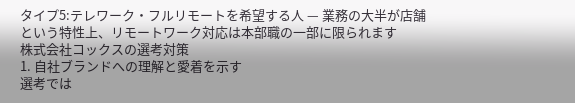タイプ5:テレワーク・フルリモートを希望する人 — 業務の大半が店舗という特性上、リモートワーク対応は本部職の一部に限られます
株式会社コックスの選考対策
1. 自社ブランドへの理解と愛着を示す
選考では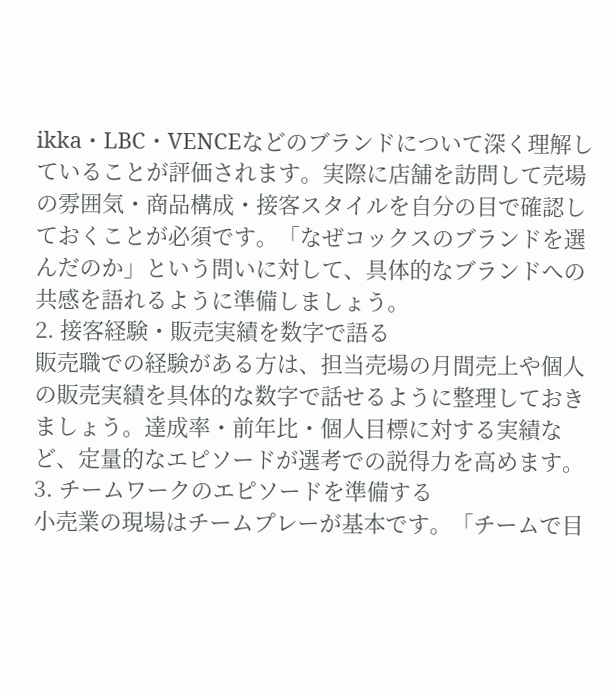ikka・LBC・VENCEなどのブランドについて深く理解していることが評価されます。実際に店舗を訪問して売場の雰囲気・商品構成・接客スタイルを自分の目で確認しておくことが必須です。「なぜコックスのブランドを選んだのか」という問いに対して、具体的なブランドへの共感を語れるように準備しましょう。
2. 接客経験・販売実績を数字で語る
販売職での経験がある方は、担当売場の月間売上や個人の販売実績を具体的な数字で話せるように整理しておきましょう。達成率・前年比・個人目標に対する実績など、定量的なエピソードが選考での説得力を高めます。
3. チームワークのエピソードを準備する
小売業の現場はチームプレーが基本です。「チームで目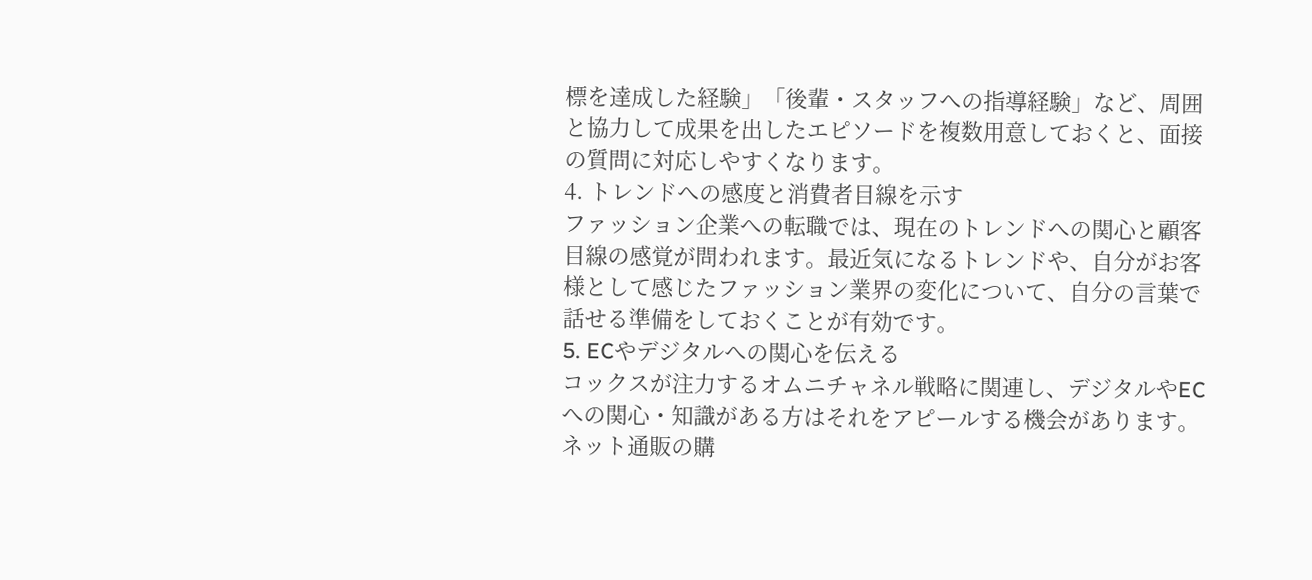標を達成した経験」「後輩・スタッフへの指導経験」など、周囲と協力して成果を出したエピソードを複数用意しておくと、面接の質問に対応しやすくなります。
4. トレンドへの感度と消費者目線を示す
ファッション企業への転職では、現在のトレンドへの関心と顧客目線の感覚が問われます。最近気になるトレンドや、自分がお客様として感じたファッション業界の変化について、自分の言葉で話せる準備をしておくことが有効です。
5. ECやデジタルへの関心を伝える
コックスが注力するオムニチャネル戦略に関連し、デジタルやECへの関心・知識がある方はそれをアピールする機会があります。ネット通販の購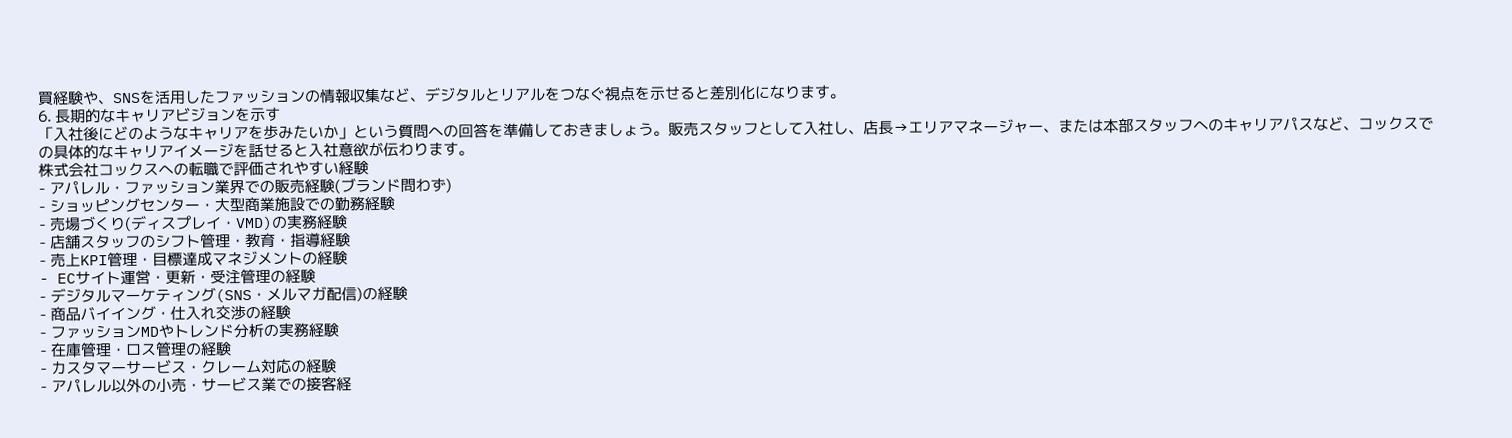買経験や、SNSを活用したファッションの情報収集など、デジタルとリアルをつなぐ視点を示せると差別化になります。
6. 長期的なキャリアビジョンを示す
「入社後にどのようなキャリアを歩みたいか」という質問への回答を準備しておきましょう。販売スタッフとして入社し、店長→エリアマネージャー、または本部スタッフへのキャリアパスなど、コックスでの具体的なキャリアイメージを話せると入社意欲が伝わります。
株式会社コックスへの転職で評価されやすい経験
- アパレル・ファッション業界での販売経験(ブランド問わず)
- ショッピングセンター・大型商業施設での勤務経験
- 売場づくり(ディスプレイ・VMD)の実務経験
- 店舗スタッフのシフト管理・教育・指導経験
- 売上KPI管理・目標達成マネジメントの経験
- ECサイト運営・更新・受注管理の経験
- デジタルマーケティング(SNS・メルマガ配信)の経験
- 商品バイイング・仕入れ交渉の経験
- ファッションMDやトレンド分析の実務経験
- 在庫管理・ロス管理の経験
- カスタマーサービス・クレーム対応の経験
- アパレル以外の小売・サービス業での接客経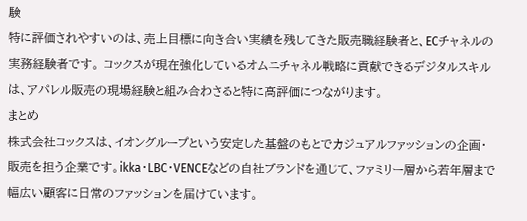験
特に評価されやすいのは、売上目標に向き合い実績を残してきた販売職経験者と、ECチャネルの実務経験者です。 コックスが現在強化しているオムニチャネル戦略に貢献できるデジタルスキルは、アパレル販売の現場経験と組み合わさると特に高評価につながります。
まとめ
株式会社コックスは、イオングループという安定した基盤のもとでカジュアルファッションの企画・販売を担う企業です。ikka・LBC・VENCEなどの自社ブランドを通じて、ファミリー層から若年層まで幅広い顧客に日常のファッションを届けています。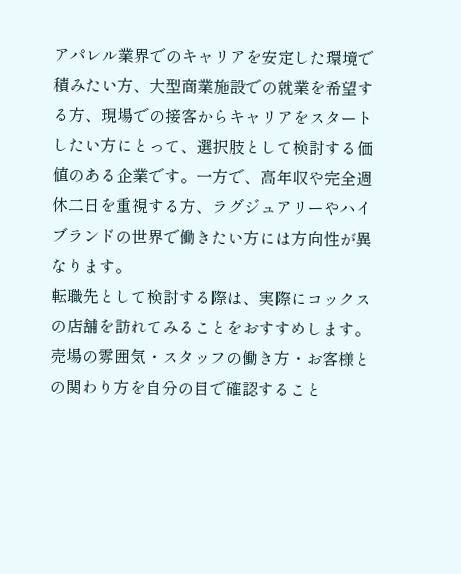アパレル業界でのキャリアを安定した環境で積みたい方、大型商業施設での就業を希望する方、現場での接客からキャリアをスタートしたい方にとって、選択肢として検討する価値のある企業です。一方で、高年収や完全週休二日を重視する方、ラグジュアリーやハイブランドの世界で働きたい方には方向性が異なります。
転職先として検討する際は、実際にコックスの店舗を訪れてみることをおすすめします。売場の雰囲気・スタッフの働き方・お客様との関わり方を自分の目で確認すること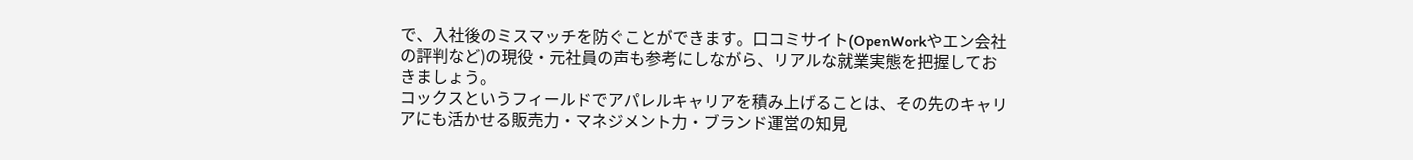で、入社後のミスマッチを防ぐことができます。口コミサイト(OpenWorkやエン会社の評判など)の現役・元社員の声も参考にしながら、リアルな就業実態を把握しておきましょう。
コックスというフィールドでアパレルキャリアを積み上げることは、その先のキャリアにも活かせる販売力・マネジメント力・ブランド運営の知見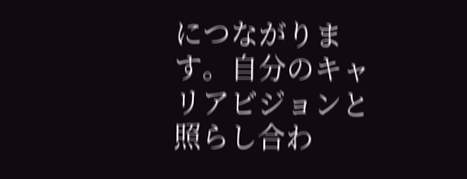につながります。自分のキャリアビジョンと照らし合わ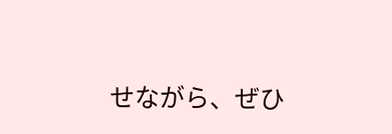せながら、ぜひ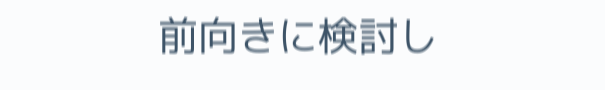前向きに検討し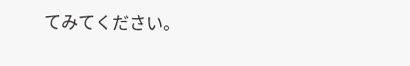てみてください。